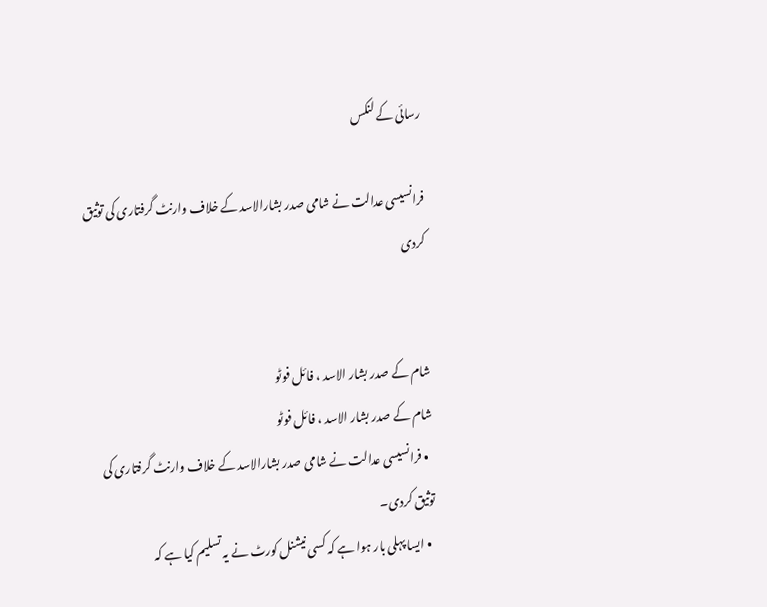رسائی کے لنکس

فرانسیسی عدالت نے شامی صدر بشارالاسد کے خلاف وارنٹ گرفتاری کی توثیق کردی


شام کے صدر بشار الاسد ، فائل فوٹو
شام کے صدر بشار الاسد ، فائل فوٹو
  • فرانسیسی عدالت نے شامی صدر بشارالاسد کے خلاف وارنٹ گرفتاری کی توثیق کردی۔
  • ایسا پہلی بار ہوا ہے کہ کسی نیشنل کورٹ نے یہ تسلیم کیا ہے کہ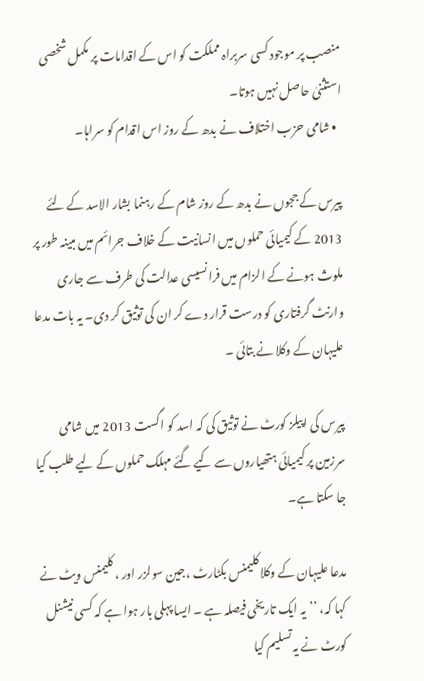منصب پر موجود کسی سربراہ مملکت کو اس کے اقدامات پر مکمل شخصی استثنیٰ حاصل نہیں ہوتا۔
  • شامی حزب اختلاف نے بدھ کے روز اس اقدام کو سراہا۔

پیرس کے ججوں نے بدھ کے روز شام کے رہنما بشار الاسد کے لئے 2013 کے کیمیائی حملوں میں انسانیت کے خلاف جرائم میں مبینہ طور پر ملوث ہونے کے الزام میں فرانسیسی عدالت کی طرف سے جاری وارنٹ گرفتاری کو درست قرار دے کر ان کی توثیق کر دی۔ یہ بات مدعا علیہان کے وکلا نے بتائی ۔

پیرس کی اپیلز کورٹ نے توثیق کی کہ اسد کو اگست 2013 میں شامی سرزمین پر کیمیائی ہتھیاروں سے کیے گئے مہلک حملوں کے لیے طلب کیا جا سکتا ہے۔

مدعا علیہان کے وکلا کلیمنس بکٹارٹ ،جین سولزر اور ، کلیمنس ویٹ نے کہا کہ، ’’یہ ایک تاریخی فیصلہ ہے ۔ ایسا پہلی بار ہوا ہے کہ کسی نیشنل کورٹ نے یہ تسلیم کیا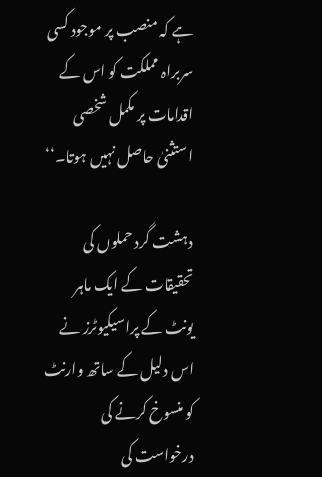ہے کہ منصب پر موجود کسی سربراہ مملکت کو اس کے اقدامات پر مکمل شخصی استثنیٰ حاصل نہیں ہوتا۔‘‘

دہشت گرد حملوں کی تحقیقات کے ایک ماہر یونٹ کے پراسیکیوٹرز نے اس دلیل کے ساتھ وارنٹ کو منسوخ کرنے کی درخواست کی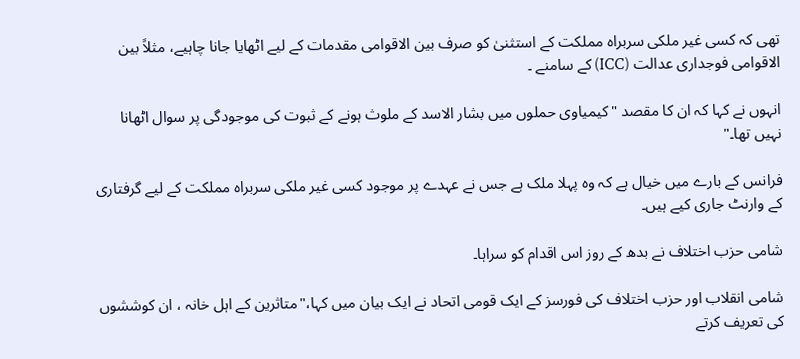تھی کہ کسی غیر ملکی سربراہ مملکت کے استثنیٰ کو صرف بین الاقوامی مقدمات کے لیے اٹھایا جانا چاہیے، مثلاً بین الاقوامی فوجداری عدالت (ICC) کے سامنے ۔

انہوں نے کہا کہ ان کا مقصد "کیمیاوی حملوں میں بشار الاسد کے ملوث ہونے کے ثبوت کی موجودگی پر سوال اٹھانا نہیں تھا۔"

فرانس کے بارے میں خیال ہے کہ وہ پہلا ملک ہے جس نے عہدے پر موجود کسی غیر ملکی سربراہ مملکت کے لیے گرفتاری کے وارنٹ جاری کیے ہیں۔

شامی حزب اختلاف نے بدھ کے روز اس اقدام کو سراہا۔

شامی انقلاب اور حزب اختلاف کی فورسز کے ایک قومی اتحاد نے ایک بیان میں کہا،"متاثرین کے اہل خانہ ، ان کوششوں کی تعریف کرتے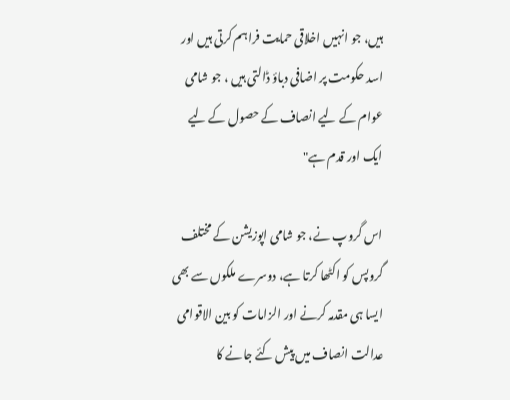ہیں، جو انہیں اخلاقی حمایت فراہم کرتی ہیں اور اسد حکومت پر اضافی دباؤ ڈالتی ہیں ، جو شامی عوام کے لیے انصاف کے حصول کے لیے ایک اور قدم ہے"

اس گروپ نے، جو شامی اپوزیشن کے مختلف گروپس کو اکٹھا کرتا ہے، دوسرے ملکوں سے بھی ایسا ہی مقدمہ کرنے اور الزامات کو بین الاقوامی عدالت انصاف میں پیش کئے جانے کا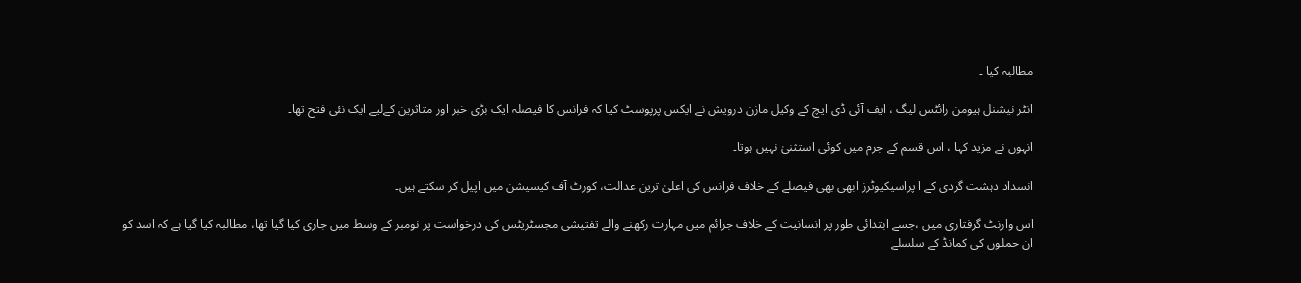مطالبہ کیا ۔

انٹر نیشنل ہیومن رائٹس لیگ ، ایف آئی ڈی ایچ کے وکیل مازن درویش نے ایکس پرپوسٹ کیا کہ فرانس کا فیصلہ ایک بڑی خبر اور متاثرین کےلیے ایک نئی فتح تھا۔

انہوں نے مزید کہا ، اس قسم کے جرم میں کوئی استثنیٰ نہیں ہوتا۔

انسداد دہشت گردی کے ا پراسیکیوٹرز ابھی بھی فیصلے کے خلاف فرانس کی اعلیٰ ترین عدالت، کورٹ آف کیسیشن میں اپیل کر سکتے ہیں۔

اس وارنٹ گرفتاری میں ،جسے ابتدائی طور پر انسانیت کے خلاف جرائم میں مہارت رکھنے والے تفتیشی مجسٹریٹس کی درخواست پر نومبر کے وسط میں جاری کیا گیا تھا، مطالبہ کیا گیا ہے کہ اسد کو ان حملوں کی کمانڈ کے سلسلے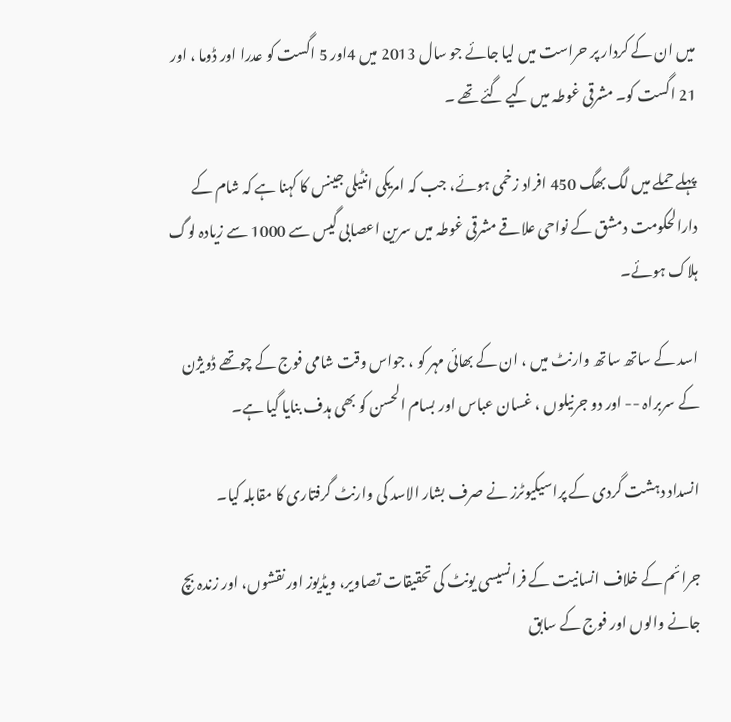میں ان کے کردار پر حراست میں لیا جائے جو سال 2013 میں 4اور 5 اگست کو عدرا اور ڈوما ، اور 21 اگست کو۔ مشرقی غوطہ میں کیے گئے تھے ۔

پہلے حملے میں لگ بھگ 450 افراد زخمی ہوئے، جب کہ امریکی انٹیلی جینس کا کہنا ہے کہ شام کے دارالحکومت دمشق کے نواحی علاقے مشرقی غوطہ میں سرین اعصابی گیس سے 1000 سے زیادہ لوگ ہلاک ہوئے۔

اسد کے ساتھ ساتھ وارنٹ میں ، ان کے بھائی مہر کو ، جواس وقت شامی فوج کے چوتھے ڈویژن کے سربراہ -- اور دو جرنیلوں ، غسان عباس اور بسام الحسن کو بھی ہدف بنایا گیا ہے۔

انسداد دہشت گردی کے پراسیکیوٹرز نے صرف بشار الاسد کی وارنٹ گرفتاری کا مقابلہ کیا۔

جرائم کے خلاف انسانیت کے فرانسیسی یونٹ کی تحقیقات تصاویر، ویڈیوز اور نقشوں، اور زندہ بچ جانے والوں اور فوج کے سابق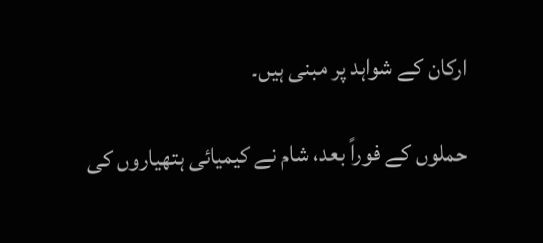ارکان کے شواہد پر مبنی ہیں۔

حملوں کے فوراً بعد، شام نے کیمیائی ہتھیاروں کی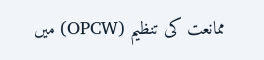ممانعت کی تنظیم (OPCW) میں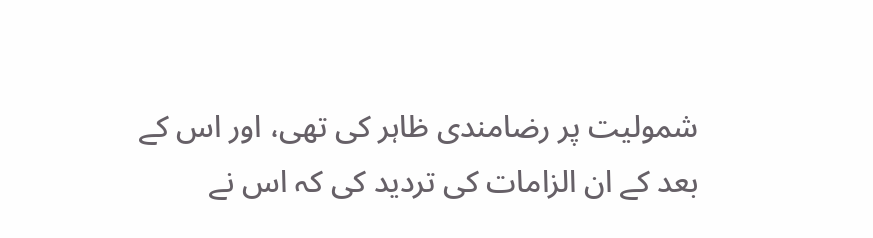شمولیت پر رضامندی ظاہر کی تھی، اور اس کے بعد کے ان الزامات کی تردید کی کہ اس نے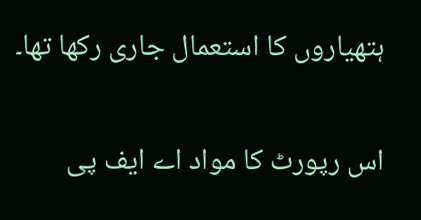ہتھیاروں کا استعمال جاری رکھا تھا۔

اس رپورٹ کا مواد اے ایف پی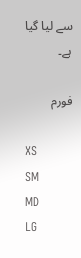سے لیا گیا ہے۔

فورم

XS
SM
MD
LG